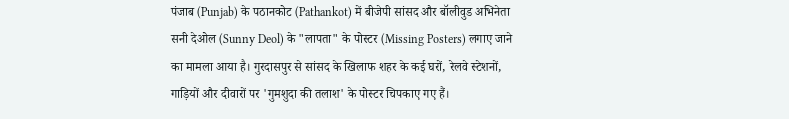पंजाब (Punjab) के पठानकोट (Pathankot) में बीजेपी सांसद और बॉलीवुड अभिनेता सनी देओल (Sunny Deol) के "लापता" के पोस्टर (Missing Posters) लगाए जाने का मामला आया है। गुरदासपुर से सांसद के खिलाफ शहर के कई घरों, रेलवे स्टेशनों, गाड़ियों और दीवारों पर 'गुमशुदा की तलाश' के पोस्टर चिपकाए गए हैं।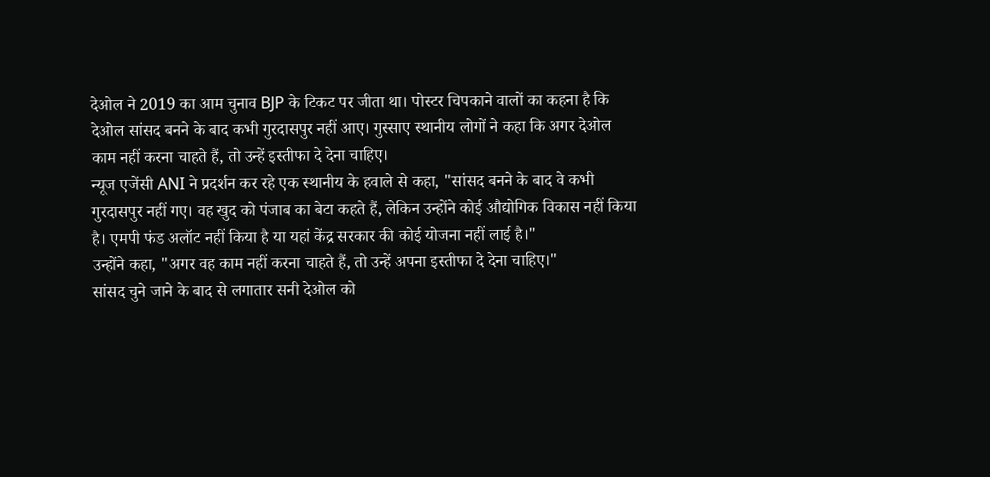देओल ने 2019 का आम चुनाव BJP के टिकट पर जीता था। पोस्टर चिपकाने वालों का कहना है कि देओल सांसद बनने के बाद कभी गुरदासपुर नहीं आए। गुस्साए स्थानीय लोगों ने कहा कि अगर देओल काम नहीं करना चाहते हैं, तो उन्हें इस्तीफा दे देना चाहिए।
न्यूज एजेंसी ANI ने प्रदर्शन कर रहे एक स्थानीय के हवाले से कहा, "सांसद बनने के बाद वे कभी गुरदासपुर नहीं गए। वह खुद को पंजाब का बेटा कहते हैं, लेकिन उन्होंने कोई औद्योगिक विकास नहीं किया है। एमपी फंड अलॉट नहीं किया है या यहां केंद्र सरकार की कोई योजना नहीं लाई है।"
उन्होंने कहा, "अगर वह काम नहीं करना चाहते हैं, तो उन्हें अपना इस्तीफा दे देना चाहिए।"
सांसद चुने जाने के बाद से लगातार सनी देओल को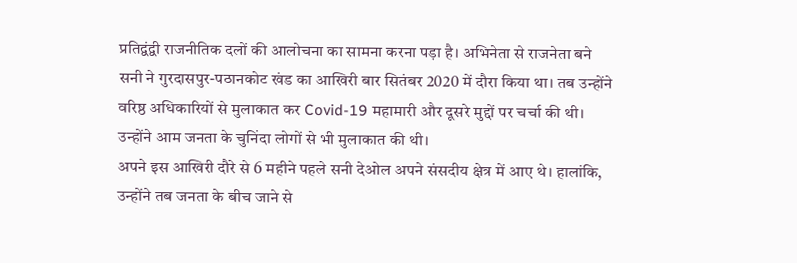प्रतिद्वंद्वी राजनीतिक दलों की आलोचना का सामना करना पड़ा है। अभिनेता से राजनेता बने सनी ने गुरदासपुर-पठानकोट खंड का आखिरी बार सितंबर 2020 में दौरा किया था। तब उन्होंने वरिष्ठ अधिकारियों से मुलाकात कर Covid-19 महामारी और दूसरे मुद्दों पर चर्चा की थी। उन्होंने आम जनता के चुनिंदा लोगों से भी मुलाकात की थी।
अपने इस आखिरी दौरे से 6 महीने पहले सनी देओल अपने संसदीय क्षेत्र में आए थे। हालांकि, उन्होंने तब जनता के बीच जाने से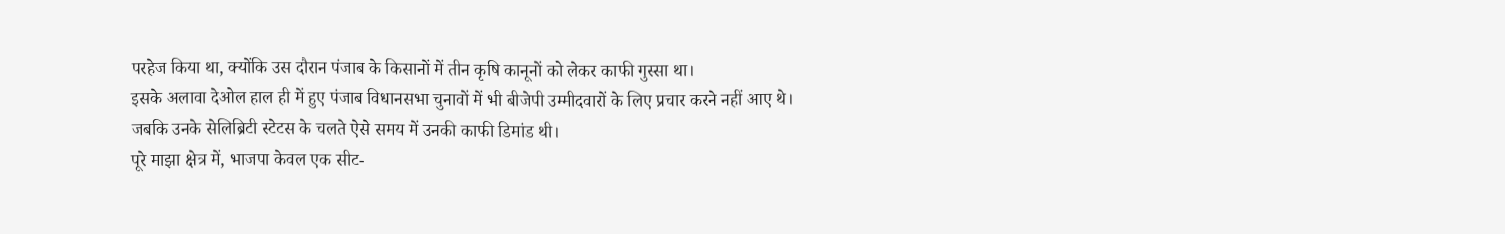परहेज किया था, क्योंकि उस दौरान पंजाब के किसानों में तीन कृषि कानूनों को लेकर काफी गुस्सा था।
इसके अलावा देओल हाल ही में हुए पंजाब विधानसभा चुनावों में भी बीजेपी उम्मीदवारों के लिए प्रचार करने नहीं आए थे। जबकि उनके सेलिब्रिटी स्टेटस के चलते ऐसे समय में उनकी काफी डिमांड थी।
पूरे माझा क्षेत्र में, भाजपा केवल एक सीट-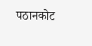पठानकोट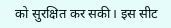को सुरक्षित कर सकी। इस सीट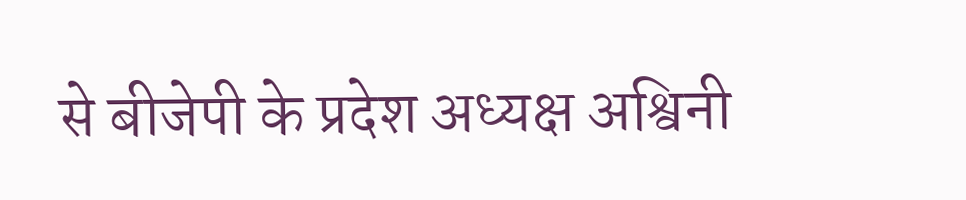से बीजेपी के प्रदेश अध्यक्ष अश्विनी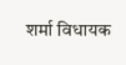शर्मा विधायक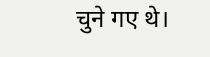चुने गए थे।